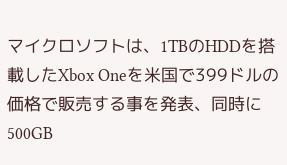マイクロソフトは、1TBのHDDを搭載したXbox Oneを米国で399ドルの価格で販売する事を発表、同時に500GB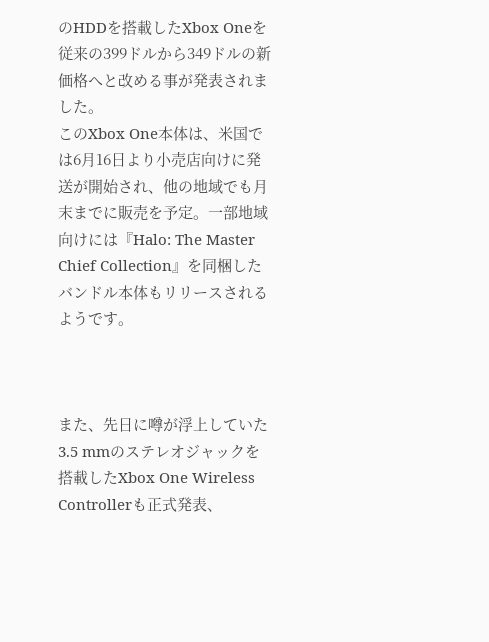のHDDを搭載したXbox Oneを従来の399ドルから349ドルの新価格へと改める事が発表されました。
このXbox One本体は、米国では6月16日より小売店向けに発送が開始され、他の地域でも月末までに販売を予定。一部地域向けには『Halo: The Master Chief Collection』を同梱したバンドル本体もリリースされるようです。



また、先日に噂が浮上していた3.5 mmのステレオジャックを搭載したXbox One Wireless Controllerも正式発表、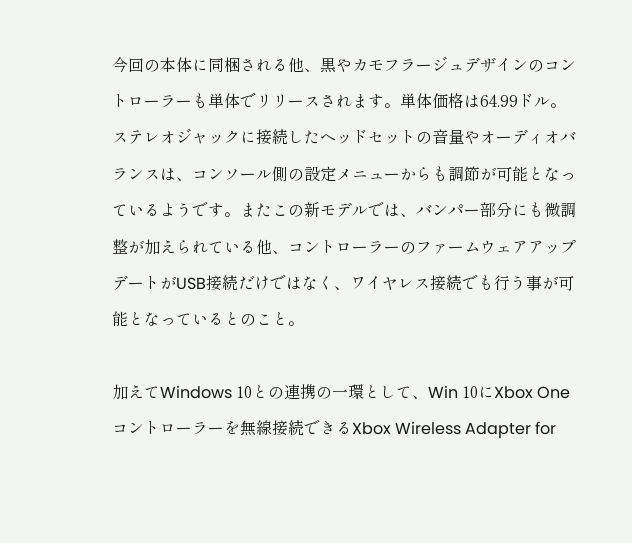今回の本体に同梱される他、黒やカモフラージュデザインのコントローラーも単体でリリースされます。単体価格は64.99ドル。
ステレオジャックに接続したヘッドセットの音量やオーディオバランスは、コンソール側の設定メニューからも調節が可能となっているようです。またこの新モデルでは、バンパー部分にも微調整が加えられている他、コントローラーのファームウェアアップデートがUSB接続だけではなく、ワイヤレス接続でも行う事が可能となっているとのこと。

加えてWindows 10との連携の一環として、Win 10にXbox Oneコントローラーを無線接続できるXbox Wireless Adapter for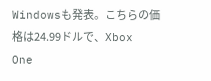Windowsも発表。こちらの価格は24.99ドルで、Xbox One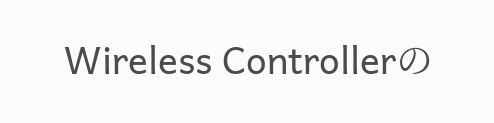Wireless Controllerの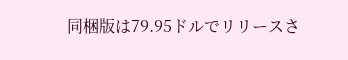同梱版は79.95ドルでリリースさ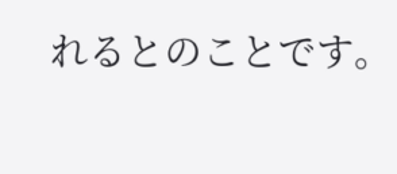れるとのことです。